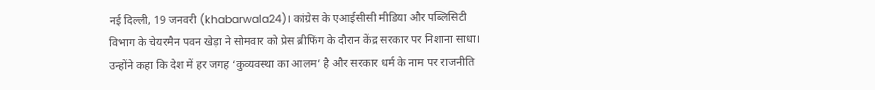नई दिल्ली, 19 जनवरी (khabarwala24)। कांग्रेस के एआईसीसी मीडिया और पब्लिसिटी विभाग के चेयरमैन पवन खेड़ा ने सोमवार को प्रेस ब्रीफिंग के दौरान केंद्र सरकार पर निशाना साधा। उन्होंने कहा कि देश में हर जगह ‘कुव्यवस्था का आलम’ है और सरकार धर्म के नाम पर राजनीति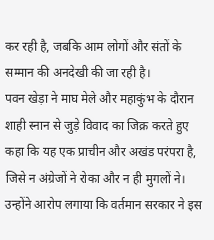कर रही है, जबकि आम लोगों और संतों के सम्मान की अनदेखी की जा रही है।
पवन खेड़ा ने माघ मेले और महाकुंभ के दौरान शाही स्नान से जुड़े विवाद का जिक्र करते हुए कहा कि यह एक प्राचीन और अखंड परंपरा है, जिसे न अंग्रेजों ने रोका और न ही मुगलों ने। उन्होंने आरोप लगाया कि वर्तमान सरकार ने इस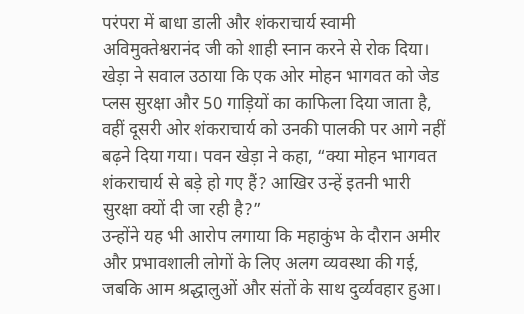परंपरा में बाधा डाली और शंकराचार्य स्वामी अविमुक्तेश्वरानंद जी को शाही स्नान करने से रोक दिया।
खेड़ा ने सवाल उठाया कि एक ओर मोहन भागवत को जेड प्लस सुरक्षा और 50 गाड़ियों का काफिला दिया जाता है, वहीं दूसरी ओर शंकराचार्य को उनकी पालकी पर आगे नहीं बढ़ने दिया गया। पवन खेड़ा ने कहा, “क्या मोहन भागवत शंकराचार्य से बड़े हो गए हैं? आखिर उन्हें इतनी भारी सुरक्षा क्यों दी जा रही है?”
उन्होंने यह भी आरोप लगाया कि महाकुंभ के दौरान अमीर और प्रभावशाली लोगों के लिए अलग व्यवस्था की गई, जबकि आम श्रद्धालुओं और संतों के साथ दुर्व्यवहार हुआ।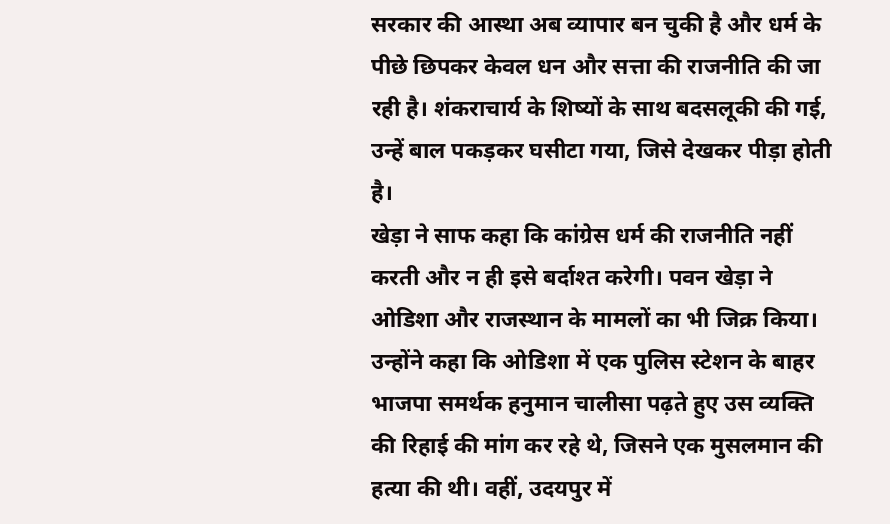सरकार की आस्था अब व्यापार बन चुकी है और धर्म के पीछे छिपकर केवल धन और सत्ता की राजनीति की जा रही है। शंकराचार्य के शिष्यों के साथ बदसलूकी की गई, उन्हें बाल पकड़कर घसीटा गया, जिसे देखकर पीड़ा होती है।
खेड़ा ने साफ कहा कि कांग्रेस धर्म की राजनीति नहीं करती और न ही इसे बर्दाश्त करेगी। पवन खेड़ा ने ओडिशा और राजस्थान के मामलों का भी जिक्र किया।
उन्होंने कहा कि ओडिशा में एक पुलिस स्टेशन के बाहर भाजपा समर्थक हनुमान चालीसा पढ़ते हुए उस व्यक्ति की रिहाई की मांग कर रहे थे, जिसने एक मुसलमान की हत्या की थी। वहीं, उदयपुर में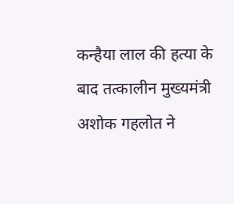कन्हैया लाल की हत्या के बाद तत्कालीन मुख्यमंत्री अशोक गहलोत ने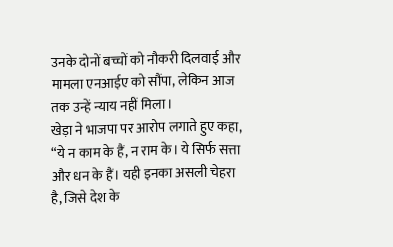उनके दोनों बच्चों को नौकरी दिलवाई और मामला एनआईए को सौंपा, लेकिन आज तक उन्हें न्याय नहीं मिला।
खेड़ा ने भाजपा पर आरोप लगाते हुए कहा, “ये न काम के हैं, न राम के। ये सिर्फ सत्ता और धन के हैं। यही इनका असली चेहरा है, जिसे देश के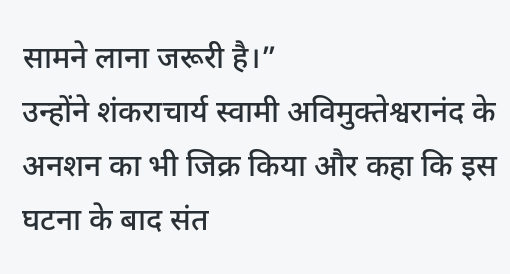सामने लाना जरूरी है।”
उन्होंने शंकराचार्य स्वामी अविमुक्तेश्वरानंद के अनशन का भी जिक्र किया और कहा कि इस घटना के बाद संत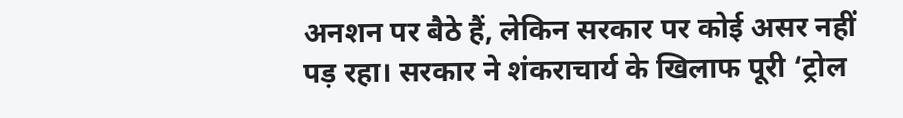अनशन पर बैठे हैं, लेकिन सरकार पर कोई असर नहीं पड़ रहा। सरकार ने शंकराचार्य के खिलाफ पूरी ‘ट्रोल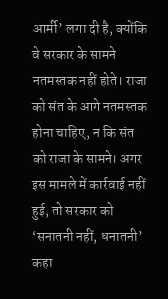आर्मी’ लगा दी है, क्योंकि वे सरकार के सामने नतमस्तक नहीं होते। राजा को संत के आगे नतमस्तक होना चाहिए, न कि संत को राजा के सामने। अगर इस मामले में कार्रवाई नहीं हुई, तो सरकार को ‘सनातनी नहीं, धनातनी’ कहा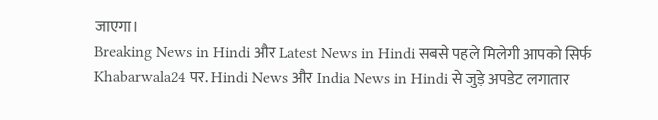जाएगा।
Breaking News in Hindi और Latest News in Hindi सबसे पहले मिलेगी आपको सिर्फ Khabarwala24 पर. Hindi News और India News in Hindi से जुड़े अपडेट लगातार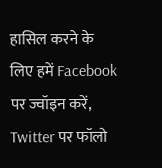हासिल करने के लिए हमें Facebook पर ज्वॉइन करें, Twitter पर फॉलो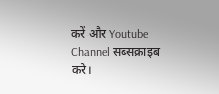करें और Youtube Channel सब्सक्राइब करे।